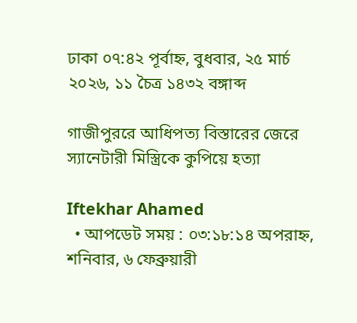ঢাকা ০৭:৪২ পূর্বাহ্ন, বুধবার, ২৫ মার্চ ২০২৬, ১১ চৈত্র ১৪৩২ বঙ্গাব্দ

গাজীপুররে আধিপত্য বিস্তারের জেরে স্যানেটারী মিস্ত্রিকে কুপিয়ে হত্যা

Iftekhar Ahamed
  • আপডেট সময় : ০৩:১৮:১৪ অপরাহ্ন, শনিবার, ৬ ফেব্রুয়ারী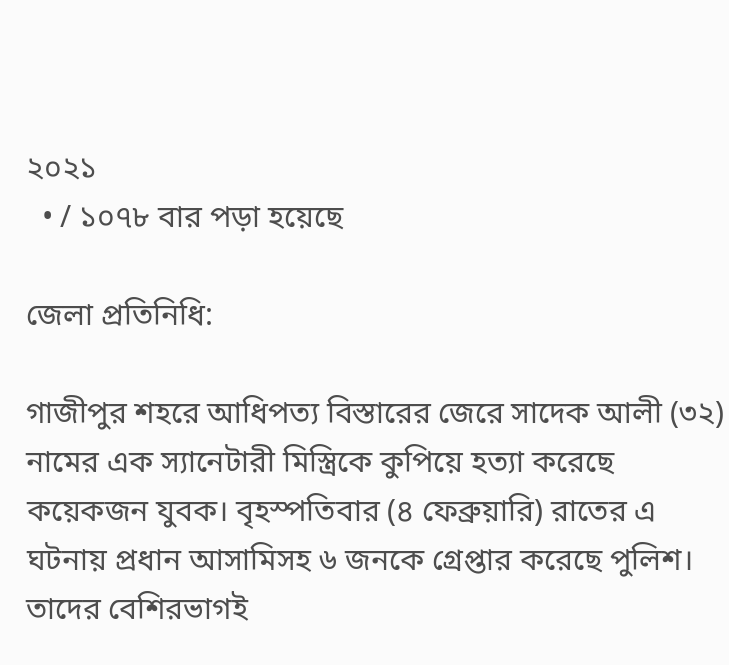২০২১
  • / ১০৭৮ বার পড়া হয়েছে

জেলা প্রতিনিধি:

গাজীপুর শহরে আধিপত্য বিস্তারের জেরে সাদেক আলী (৩২) নামের এক স্যানেটারী মিস্ত্রিকে কুপিয়ে হত্যা করেছে কয়েকজন যুবক। বৃহস্পতিবার (৪ ফেব্রুয়ারি) রাতের এ ঘটনায় প্রধান আসামিসহ ৬ জনকে গ্রেপ্তার করেছে পুলিশ। তাদের বেশিরভাগই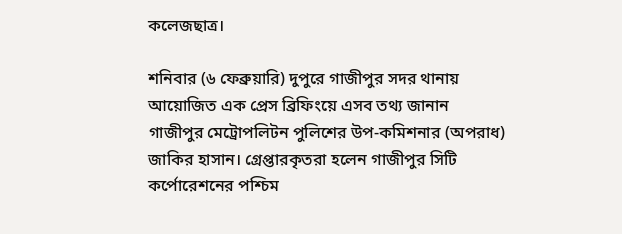কলেজছাত্র।

শনিবার (৬ ফেব্রুয়ারি) দুপুরে গাজীপুর সদর থানায় আয়োজিত এক প্রেস ব্রিফিংয়ে এসব তথ্য জানান গাজীপুর মেট্রোপলিটন পুলিশের উপ-কমিশনার (অপরাধ) জাকির হাসান। গ্রেপ্তারকৃতরা হলেন গাজীপুর সিটি কর্পোরেশনের পশ্চিম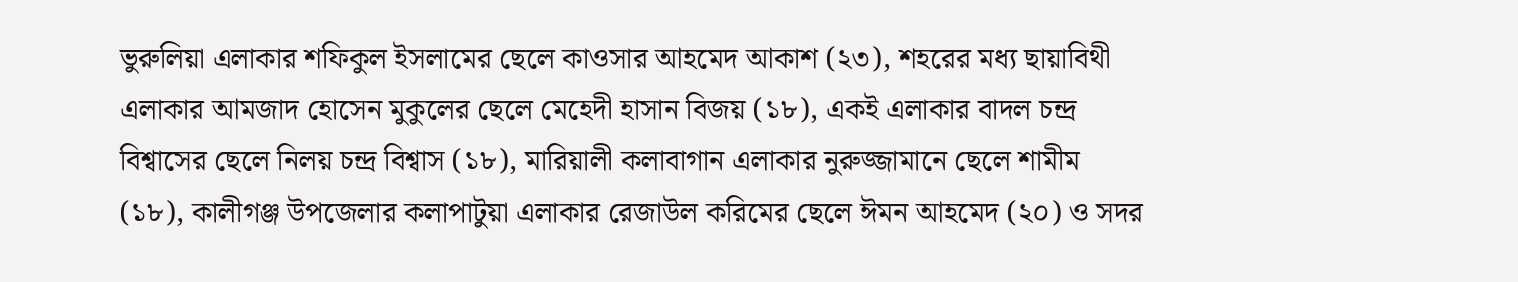ভুরুলিয়া এলাকার শফিকুল ইসলামের ছেলে কাওসার আহমেদ আকাশ (২৩), শহরের মধ্য ছায়াবিথী এলাকার আমজাদ হোসেন মুকুলের ছেলে মেহেদী হাসান বিজয় (১৮), একই এলাকার বাদল চন্দ্র বিশ্বাসের ছেলে নিলয় চন্দ্র বিশ্বাস (১৮), মারিয়ালী কলাবাগান এলাকার নুরুজ্জামানে ছেলে শামীম (১৮), কালীগঞ্জ উপজেলার কলাপাটুয়া এলাকার রেজাউল করিমের ছেলে ঈমন আহমেদ (২০) ও সদর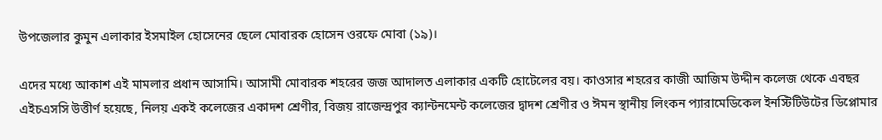উপজেলার কুমুন এলাকার ইসমাইল হোসেনের ছেলে মোবারক হোসেন ওরফে মোবা (১৯)।

এদের মধ্যে আকাশ এই মামলার প্রধান আসামি। আসামী মোবারক শহরের জজ আদালত এলাকার একটি হোটেলের বয়। কাওসার শহরের কাজী আজিম উদ্দীন কলেজ থেকে এবছর এইচএসসি উত্তীর্ণ হয়েছে, নিলয় একই কলেজের একাদশ শ্রেণীর, বিজয় রাজেন্দ্রপুর ক্যান্টনমেন্ট কলেজের দ্বাদশ শ্রেণীর ও ঈমন স্থানীয় লিংকন প্যারামেডিকেল ইনস্টিটিউটের ডিপ্লোমার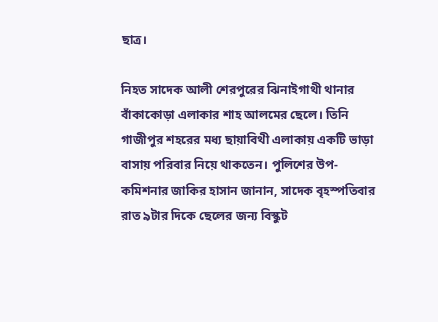ছাত্র।

নিহত সাদেক আলী শেরপুরের ঝিনাইগাথী থানার বাঁকাকোড়া এলাকার শাহ আলমের ছেলে। তিনি গাজীপুর শহরের মধ্য ছায়াবিথী এলাকায় একটি ভাড়া বাসায় পরিবার নিয়ে থাকতেন। পুলিশের উপ-কমিশনার জাকির হাসান জানান, সাদেক বৃহস্পতিবার রাত ৯টার দিকে ছেলের জন্য বিস্কুট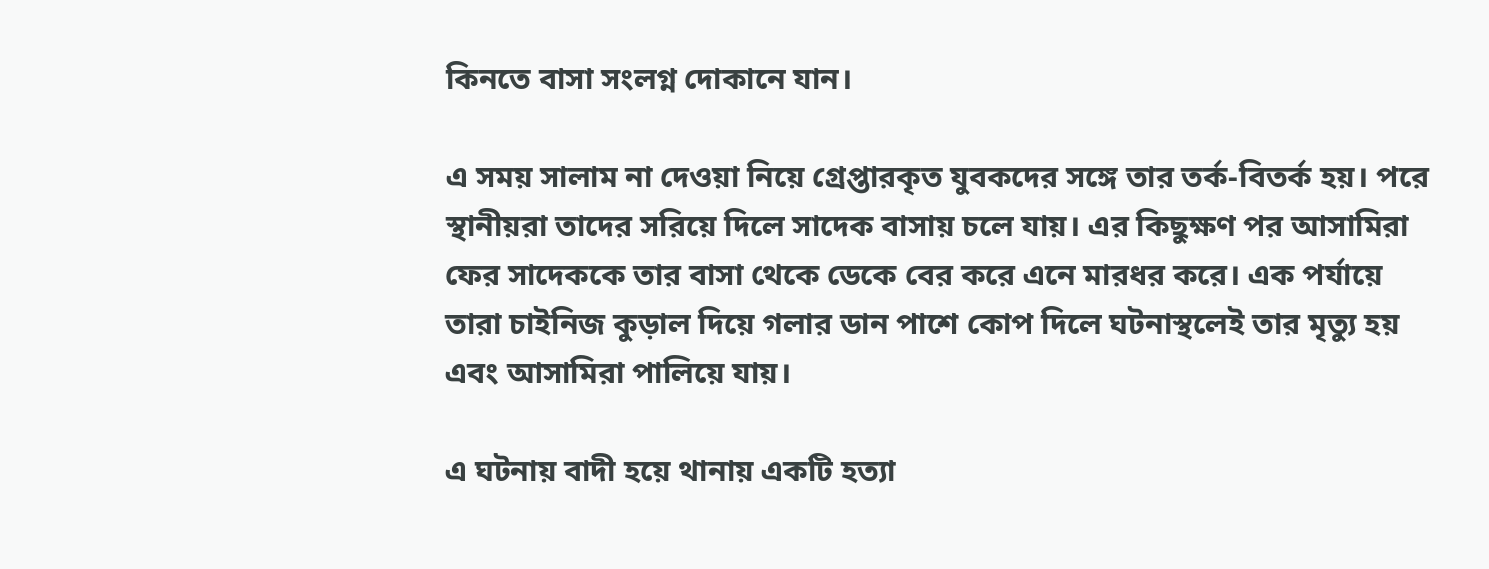কিনতে বাসা সংলগ্ন দোকানে যান।

এ সময় সালাম না দেওয়া নিয়ে গ্রেপ্তারকৃত যুবকদের সঙ্গে তার তর্ক-বিতর্ক হয়। পরে স্থানীয়রা তাদের সরিয়ে দিলে সাদেক বাসায় চলে যায়। এর কিছুক্ষণ পর আসামিরা ফের সাদেককে তার বাসা থেকে ডেকে বের করে এনে মারধর করে। এক পর্যায়ে তারা চাইনিজ কুড়াল দিয়ে গলার ডান পাশে কোপ দিলে ঘটনাস্থলেই তার মৃত্যু হয় এবং আসামিরা পালিয়ে যায়।

এ ঘটনায় বাদী হয়ে থানায় একটি হত্যা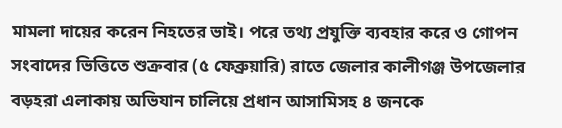মামলা দায়ের করেন নিহতের ভাই। পরে তথ্য প্রযুক্তি ব্যবহার করে ও গোপন সংবাদের ভিত্তিতে শুক্রবার (৫ ফেব্রুয়ারি) রাতে জেলার কালীগঞ্জ উপজেলার বড়হরা এলাকায় অভিযান চালিয়ে প্রধান আসামিসহ ৪ জনকে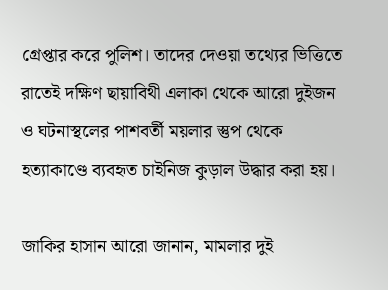গ্রেপ্তার করে পুলিশ। তাদের দেওয়া তথ্যের ভিত্তিতে রাতেই দক্ষিণ ছায়াবিথী এলাকা থেকে আরো দুইজন ও ঘটনাস্থলের পাশবর্তী ময়লার স্তুপ থেকে হত্যাকাণ্ডে ব্যবহৃত চাইনিজ কুড়াল উদ্ধার করা হয়।

জাকির হাসান আরো জানান, মামলার দুই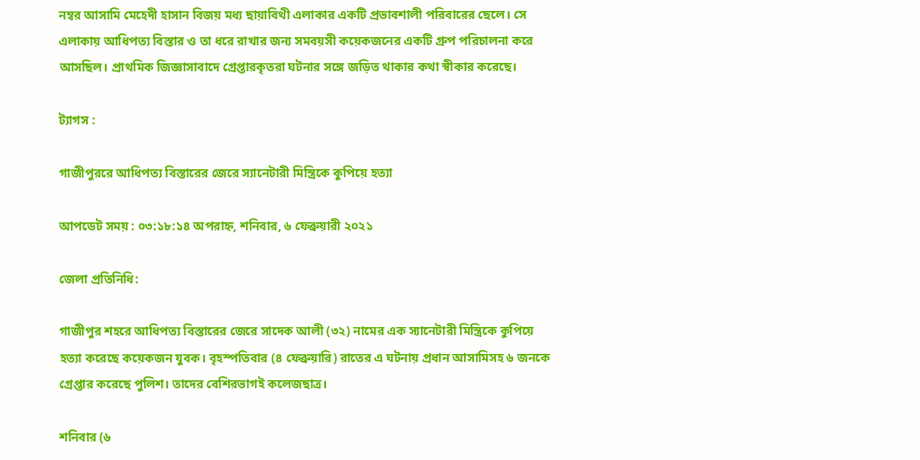নম্বর আসামি মেহেদী হাসান বিজয় মধ্য ছায়াবিথী এলাকার একটি প্রভাবশালী পরিবারের ছেলে। সে এলাকায় আধিপত্য বিস্তার ও তা ধরে রাখার জন্য সমবয়সী কয়েকজনের একটি গ্রুপ পরিচালনা করে আসছিল। প্রাথমিক জিজ্ঞাসাবাদে গ্রেপ্তারকৃতরা ঘটনার সঙ্গে জড়িত থাকার কথা স্বীকার করেছে।

ট্যাগস :

গাজীপুররে আধিপত্য বিস্তারের জেরে স্যানেটারী মিস্ত্রিকে কুপিয়ে হত্যা

আপডেট সময় : ০৩:১৮:১৪ অপরাহ্ন, শনিবার, ৬ ফেব্রুয়ারী ২০২১

জেলা প্রতিনিধি:

গাজীপুর শহরে আধিপত্য বিস্তারের জেরে সাদেক আলী (৩২) নামের এক স্যানেটারী মিস্ত্রিকে কুপিয়ে হত্যা করেছে কয়েকজন যুবক। বৃহস্পতিবার (৪ ফেব্রুয়ারি) রাতের এ ঘটনায় প্রধান আসামিসহ ৬ জনকে গ্রেপ্তার করেছে পুলিশ। তাদের বেশিরভাগই কলেজছাত্র।

শনিবার (৬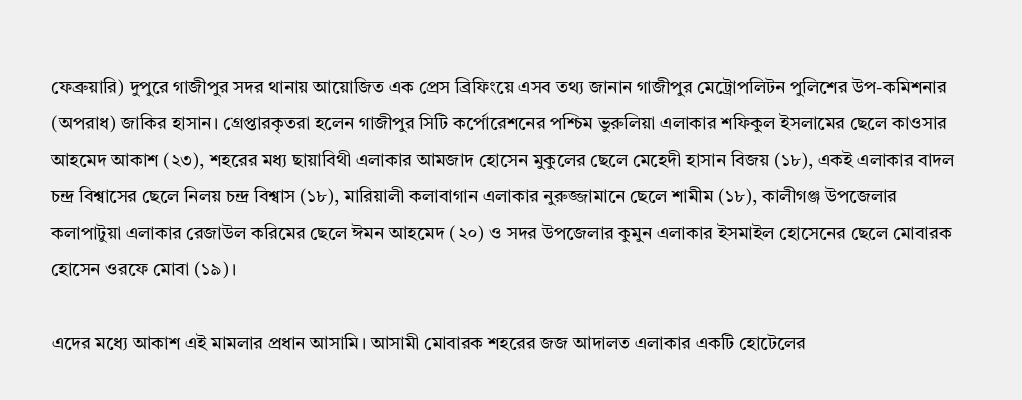ফেব্রুয়ারি) দুপুরে গাজীপুর সদর থানায় আয়োজিত এক প্রেস ব্রিফিংয়ে এসব তথ্য জানান গাজীপুর মেট্রোপলিটন পুলিশের উপ-কমিশনার (অপরাধ) জাকির হাসান। গ্রেপ্তারকৃতরা হলেন গাজীপুর সিটি কর্পোরেশনের পশ্চিম ভুরুলিয়া এলাকার শফিকুল ইসলামের ছেলে কাওসার আহমেদ আকাশ (২৩), শহরের মধ্য ছায়াবিথী এলাকার আমজাদ হোসেন মুকুলের ছেলে মেহেদী হাসান বিজয় (১৮), একই এলাকার বাদল চন্দ্র বিশ্বাসের ছেলে নিলয় চন্দ্র বিশ্বাস (১৮), মারিয়ালী কলাবাগান এলাকার নুরুজ্জামানে ছেলে শামীম (১৮), কালীগঞ্জ উপজেলার কলাপাটুয়া এলাকার রেজাউল করিমের ছেলে ঈমন আহমেদ (২০) ও সদর উপজেলার কুমুন এলাকার ইসমাইল হোসেনের ছেলে মোবারক হোসেন ওরফে মোবা (১৯)।

এদের মধ্যে আকাশ এই মামলার প্রধান আসামি। আসামী মোবারক শহরের জজ আদালত এলাকার একটি হোটেলের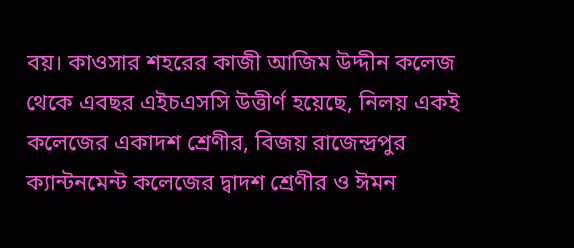বয়। কাওসার শহরের কাজী আজিম উদ্দীন কলেজ থেকে এবছর এইচএসসি উত্তীর্ণ হয়েছে, নিলয় একই কলেজের একাদশ শ্রেণীর, বিজয় রাজেন্দ্রপুর ক্যান্টনমেন্ট কলেজের দ্বাদশ শ্রেণীর ও ঈমন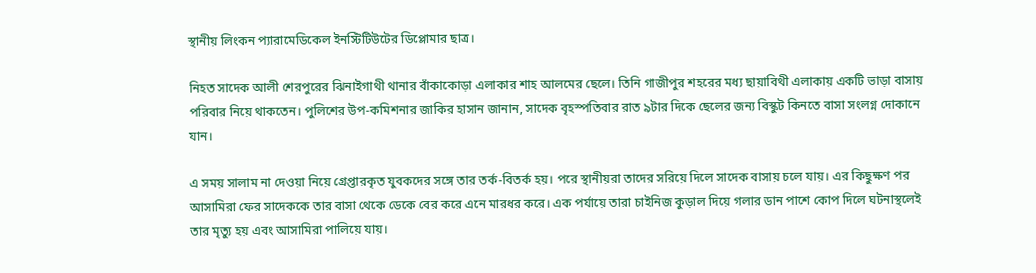স্থানীয় লিংকন প্যারামেডিকেল ইনস্টিটিউটের ডিপ্লোমার ছাত্র।

নিহত সাদেক আলী শেরপুরের ঝিনাইগাথী থানার বাঁকাকোড়া এলাকার শাহ আলমের ছেলে। তিনি গাজীপুর শহরের মধ্য ছায়াবিথী এলাকায় একটি ভাড়া বাসায় পরিবার নিয়ে থাকতেন। পুলিশের উপ-কমিশনার জাকির হাসান জানান, সাদেক বৃহস্পতিবার রাত ৯টার দিকে ছেলের জন্য বিস্কুট কিনতে বাসা সংলগ্ন দোকানে যান।

এ সময় সালাম না দেওয়া নিয়ে গ্রেপ্তারকৃত যুবকদের সঙ্গে তার তর্ক-বিতর্ক হয়। পরে স্থানীয়রা তাদের সরিয়ে দিলে সাদেক বাসায় চলে যায়। এর কিছুক্ষণ পর আসামিরা ফের সাদেককে তার বাসা থেকে ডেকে বের করে এনে মারধর করে। এক পর্যায়ে তারা চাইনিজ কুড়াল দিয়ে গলার ডান পাশে কোপ দিলে ঘটনাস্থলেই তার মৃত্যু হয় এবং আসামিরা পালিয়ে যায়।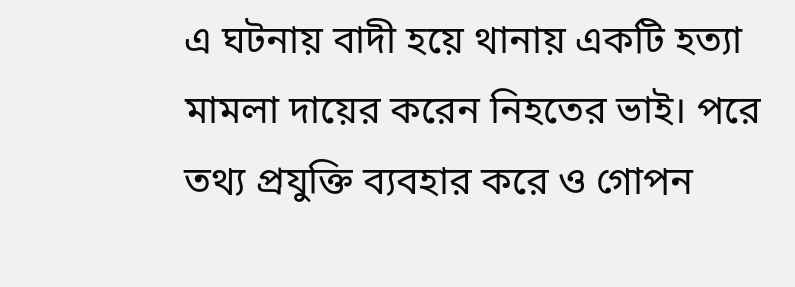এ ঘটনায় বাদী হয়ে থানায় একটি হত্যা মামলা দায়ের করেন নিহতের ভাই। পরে তথ্য প্রযুক্তি ব্যবহার করে ও গোপন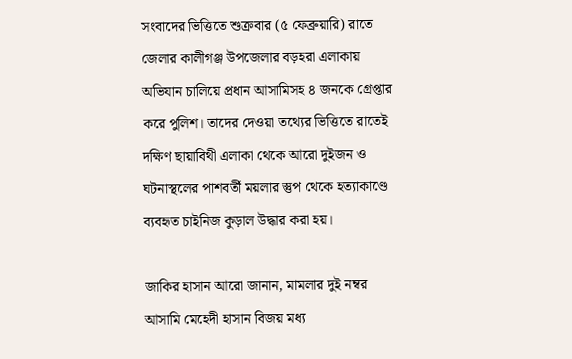সংবাদের ভিত্তিতে শুক্রবার (৫ ফেব্রুয়ারি) রাতে জেলার কালীগঞ্জ উপজেলার বড়হরা এলাকায় অভিযান চালিয়ে প্রধান আসামিসহ ৪ জনকে গ্রেপ্তার করে পুলিশ। তাদের দেওয়া তথ্যের ভিত্তিতে রাতেই দক্ষিণ ছায়াবিথী এলাকা থেকে আরো দুইজন ও ঘটনাস্থলের পাশবর্তী ময়লার স্তুপ থেকে হত্যাকাণ্ডে ব্যবহৃত চাইনিজ কুড়াল উদ্ধার করা হয়।

জাকির হাসান আরো জানান, মামলার দুই নম্বর আসামি মেহেদী হাসান বিজয় মধ্য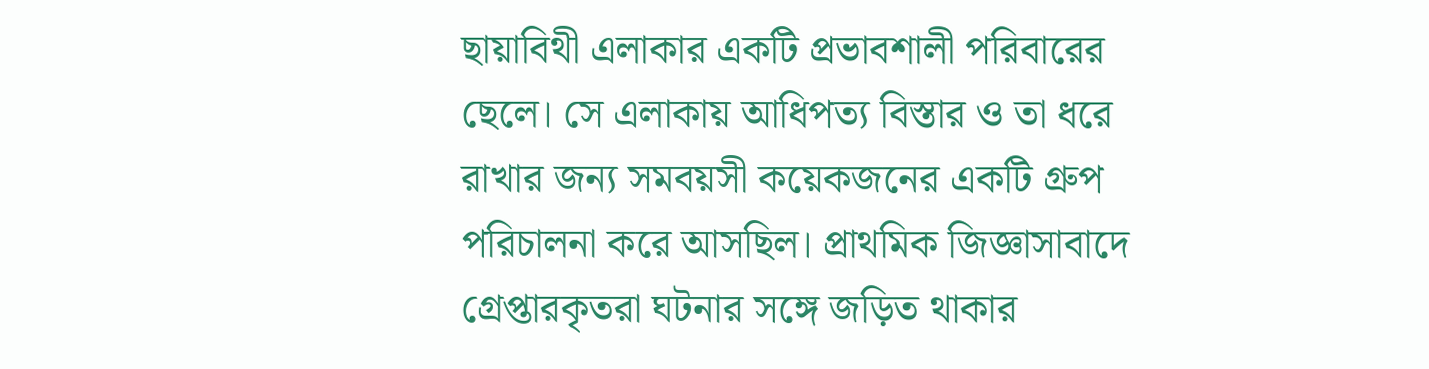ছায়াবিথী এলাকার একটি প্রভাবশালী পরিবারের ছেলে। সে এলাকায় আধিপত্য বিস্তার ও তা ধরে রাখার জন্য সমবয়সী কয়েকজনের একটি গ্রুপ পরিচালনা করে আসছিল। প্রাথমিক জিজ্ঞাসাবাদে গ্রেপ্তারকৃতরা ঘটনার সঙ্গে জড়িত থাকার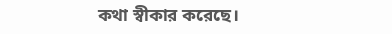কথা স্বীকার করেছে।